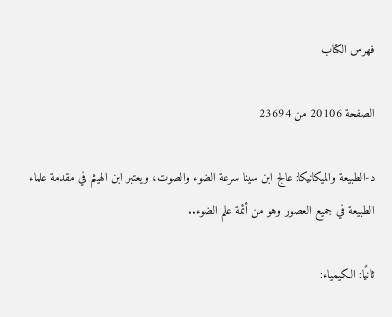فهرس الكتاب

الصفحة 20106 من 23694

د-الطبيعة والميكانيكا: عالج ابن سينا سرعة الضوء والصوت، ويعتبر ابن الهيثم في مقدمة علماء الطبيعة في جميع العصور وهو من أئمة علم الضوء..

ثانيًا: الكيمياء: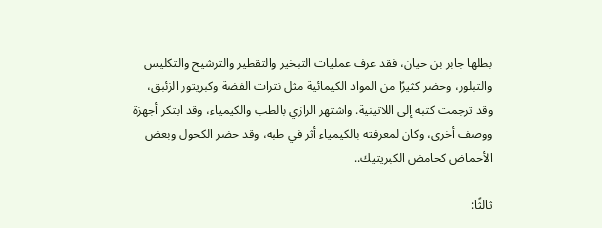بطلها جابر بن حيان، فقد عرف عمليات التبخير والتقطير والترشيح والتكليس والتبلور، وحضر كثيرًا من المواد الكيمائية مثل نترات الفضة وكبريتور الزئبق، وقد ترجمت كتبه إلى اللاتينية. واشتهر الرازي بالطب والكيمياء، وقد ابتكر أجهزة ووصف أخرى، وكان لمعرفته بالكيمياء أثر في طبه، وقد حضر الكحول وبعض الأحماض كحامض الكبريتيك..

ثالثًا: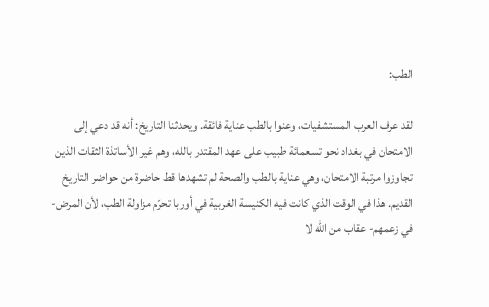الطب:

لقد عرف العرب المستشفيات، وعنوا بالطب عناية فائقة. ويحدثنا التاريخ: أنه قد دعي إلى الامتحان في بغداد نحو تسعمائة طبيب على عهد المقتدر بالله، وهم غير الأساتذة الثقات الذين تجاوزوا مرتبة الامتحان، وهي عناية بالطب والصحة لم تشهدها قط حاضرة من حواضر التاريخ القديم. هذا في الوقت الذي كانت فيه الكنيسة الغربية في أوربا تحرّم مزاولة الطب، لأن المرض- في زعمهم- عقاب من الله لا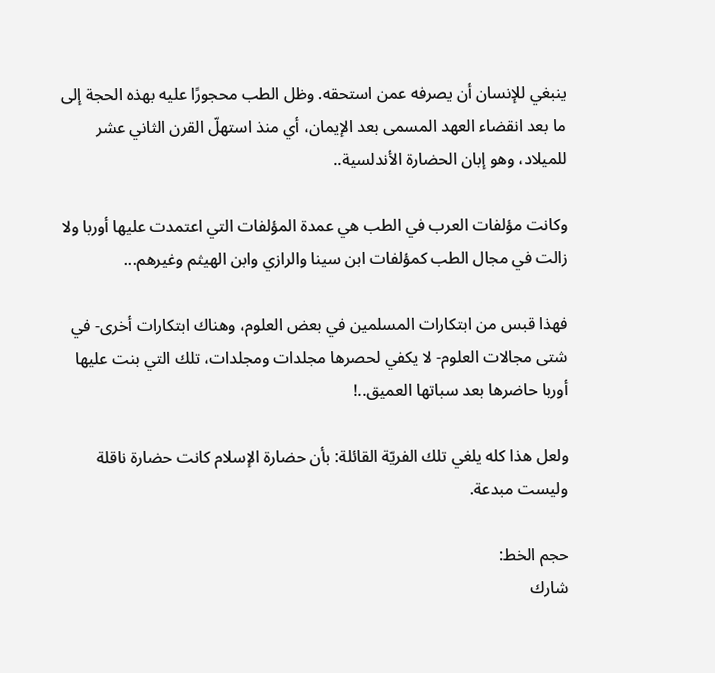ينبغي للإنسان أن يصرفه عمن استحقه. وظل الطب محجورًا عليه بهذه الحجة إلى ما بعد انقضاء العهد المسمى بعد الإيمان، أي منذ استهلّ القرن الثاني عشر للميلاد، وهو إبان الحضارة الأندلسية..

وكانت مؤلفات العرب في الطب هي عمدة المؤلفات التي اعتمدت عليها أوربا ولا زالت في مجال الطب كمؤلفات ابن سينا والرازي وابن الهيثم وغيرهم...

فهذا قبس من ابتكارات المسلمين في بعض العلوم، وهناك ابتكارات أخرى- في شتى مجالات العلوم- لا يكفي لحصرها مجلدات ومجلدات، تلك التي بنت عليها أوربا حاضرها بعد سباتها العميق..!

ولعل هذا كله يلغي تلك الفريّة القائلة: بأن حضارة الإسلام كانت حضارة ناقلة وليست مبدعة.

حجم الخط:
شارك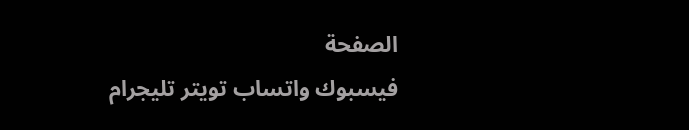الصفحة
فيسبوك واتساب تويتر تليجرام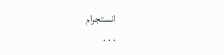انستجرام
. . .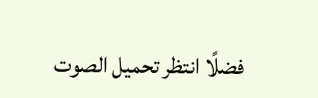فضلًا انتظر تحميل الصوت